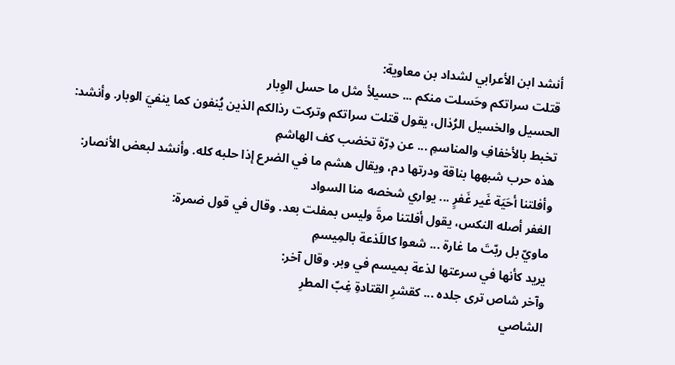أنشد ابن الأعرابي لشداد بن معاوية:
قتلت سراتكم وحَسلت منكم ... حسيلأ مثل ما حسل الوِبار
الحسيل والخسيل الرُذال، يقول قتلت سراتكم وتركت رذالكم الذين يُنفون كما ينفيَ الوبار. وأنشد:
تخبط بالأخفافِ والمناسمِ ... عن دِرّة تخضب كف الهاشمِ
هذه حرب شبهها بناقة ودرتها دم، ويقال هشم ما في الضرع إذا حلبه كله. وأنشد لبعض الأنصار:
وأفلتنا أحَيَة غَير غَفرٍ ... يواري شخصه منا السواد
الغفر أصله النكس، يقول أفلتنا مرةَ وليس بمفلت بعد. وقال في قول ضمرة:
ماويّ بل ربّتَ ما غارة ... شعوا كاللَذعة بالمِيسمِ
يريد كأنها في سرعتها لذعة بميسم في وبر. وقال آخر:
وآخر شاص ترى جلده ... كقشرِ القتادةِ غِبّ المطرِ
الشاصي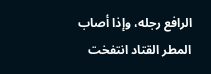الرافع رجله، وإذا أصاب المطر القتاد انتفخت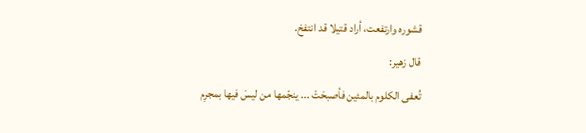قشوره وارتفعت، أراد قتيلا قد انتفخ.
قال زهير:
تُعفى الكلوم بالمئين فأصبحَتْ ... ينجّمها من ليسَ فيها بمجرِم